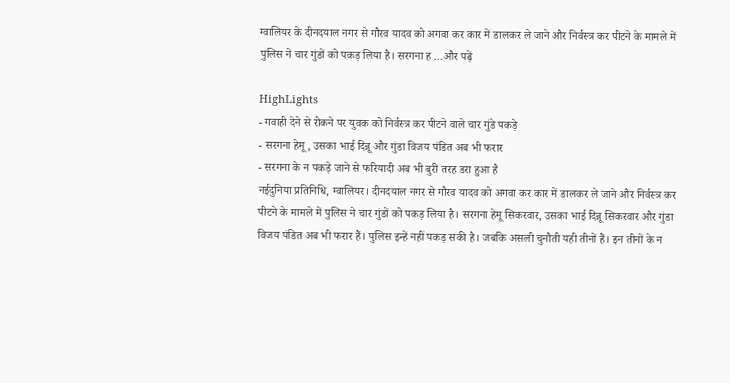ग्वालियर के दीनदयाल नगर से गौरव यादव को अगवा कर कार में डालकर ले जाने और निर्वस्त्र कर पीटने के मामले में पुलिस ने चार गुंडों को पकड़ लिया है। सरगना ह …और पढ़ें

HighLights
- गवाही देने से रोकने पर युवक को निर्वस्त्र कर पीटने वाले चार गुंडे पकड़े
- सरगना हेमू, उसका भाई दिन्नू और गुंडा विजय पंडित अब भी फरार
- सरगना के न पकड़े जाने से फरियादी अब भी बुरी तरह डरा हुआ है
नईदुनिया प्रतिनिधि, ग्वालियर। दीनदयाल नगर से गौरव यादव को अगवा कर कार में डालकर ले जाने और निर्वस्त्र कर पीटने के मामले में पुलिस ने चार गुंडों को पकड़ लिया है। सरगना हेमू सिकरवार, उसका भाई दिन्नू सिकरवार और गुंडा विजय पंडित अब भी फरार हैं। पुलिस इन्हें नहीं पकड़ सकी है। जबकि असली चुनौती यही तीनों हैं। इन तीनों के न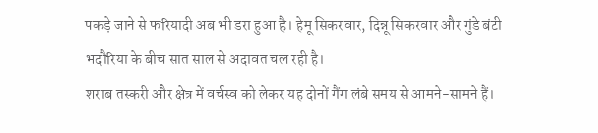पकड़े जाने से फरियादी अब भी डरा हुआ है। हेमू सिकरवार, दिन्नू सिकरवार और गुंडे बंटी भदौरिया के बीच सात साल से अदावत चल रही है।
शराब तस्करी और क्षेत्र में वर्चस्व को लेकर यह दोनों गैंग लंबे समय से आमने-सामने हैं।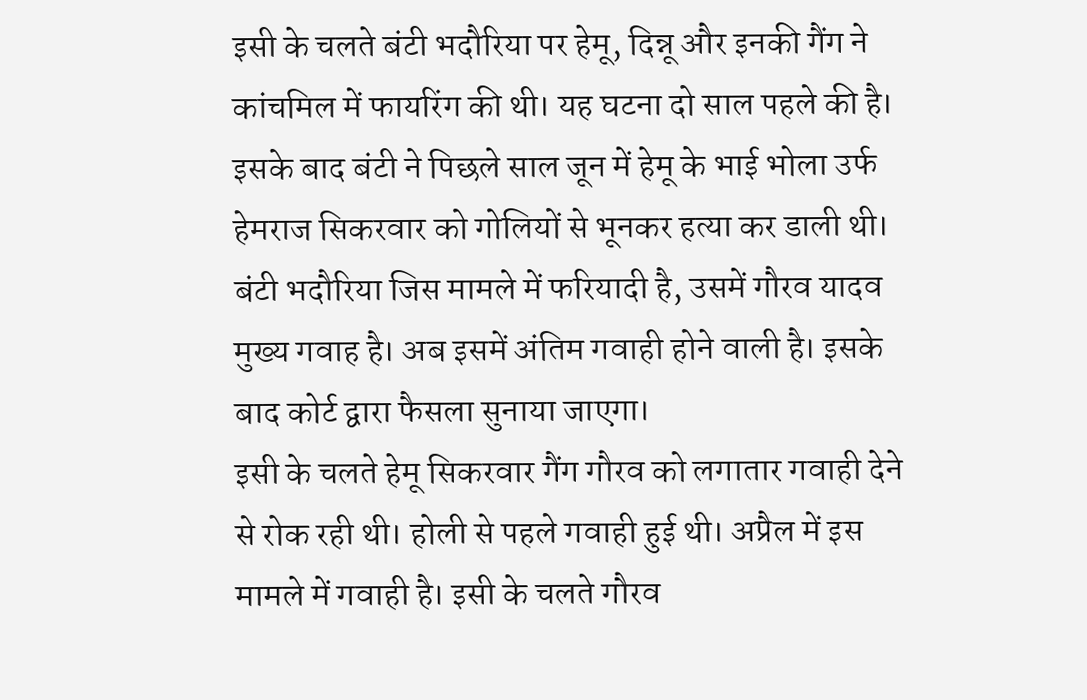इसी के चलते बंटी भदौरिया पर हेमू, दिन्नू और इनकी गैंग ने कांचमिल में फायरिंग की थी। यह घटना दो साल पहले की है। इसके बाद बंटी ने पिछले साल जून में हेमू के भाई भोला उर्फ हेमराज सिकरवार को गोलियों से भूनकर हत्या कर डाली थी। बंटी भदौरिया जिस मामले में फरियादी है, उसमें गौरव यादव मुख्य गवाह है। अब इसमें अंतिम गवाही होने वाली है। इसके बाद कोर्ट द्वारा फैसला सुनाया जाएगा।
इसी के चलते हेमू सिकरवार गैंग गौरव को लगातार गवाही देने से रोक रही थी। होली से पहले गवाही हुई थी। अप्रैल में इस मामले में गवाही है। इसी के चलते गौरव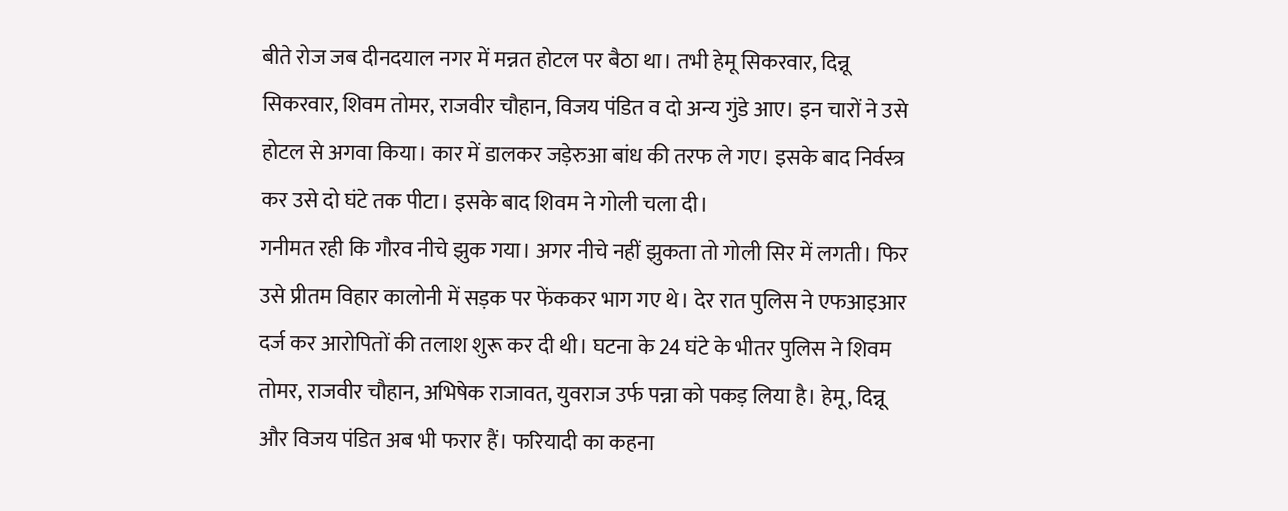बीते रोज जब दीनदयाल नगर में मन्नत होटल पर बैठा था। तभी हेमू सिकरवार, दिन्नू सिकरवार, शिवम तोमर, राजवीर चौहान, विजय पंडित व दो अन्य गुंडे आए। इन चारों ने उसे होटल से अगवा किया। कार में डालकर जड़ेरुआ बांध की तरफ ले गए। इसके बाद निर्वस्त्र कर उसे दो घंटे तक पीटा। इसके बाद शिवम ने गोली चला दी।
गनीमत रही कि गौरव नीचे झुक गया। अगर नीचे नहीं झुकता तो गोली सिर में लगती। फिर उसे प्रीतम विहार कालोनी में सड़क पर फेंककर भाग गए थे। देर रात पुलिस ने एफआइआर दर्ज कर आरोपितों की तलाश शुरू कर दी थी। घटना के 24 घंटे के भीतर पुलिस ने शिवम तोमर, राजवीर चौहान, अभिषेक राजावत, युवराज उर्फ पन्ना को पकड़ लिया है। हेमू, दिन्नू और विजय पंडित अब भी फरार हैं। फरियादी का कहना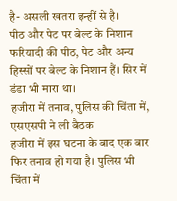है- असली खतरा इन्हीं से है।
पीठ और पेट पर बेल्ट के निशान
फरियादी की पीठ, पेट और अन्य हिस्सों पर बेल्ट के निशान हैं। सिर में डंडा भी मारा था।
हजीरा में तनाव, पुलिस की चिंता में, एसएसपी ने ली बैठक
हजीरा में इस घटना के बाद एक बार फिर तनाव हो गया है। पुलिस भी चिंता में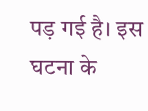पड़ गई है। इस घटना के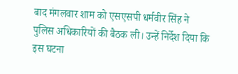बाद मंगलवार शाम को एसएसपी धर्मवीर सिंह ने पुलिस अधिकारियों की बैठक ली। उन्हें निर्देश दिया कि इस घटना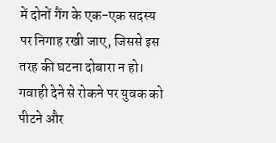में दोनों गैंग के एक-एक सदस्य पर निगाह रखी जाए, जिससे इस तरह की घटना दोबारा न हो।
गवाही देने से रोकने पर युवक को पीटने और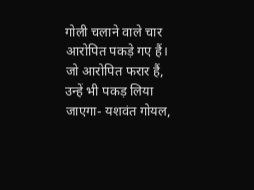गोली चलाने वाले चार आरोपित पकड़े गए हैं। जो आरोपित फरार हैं, उन्हें भी पकड़ लिया जाएगा- यशवंत गोयल,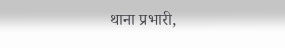थाना प्रभारी,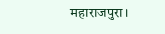महाराजपुरा।